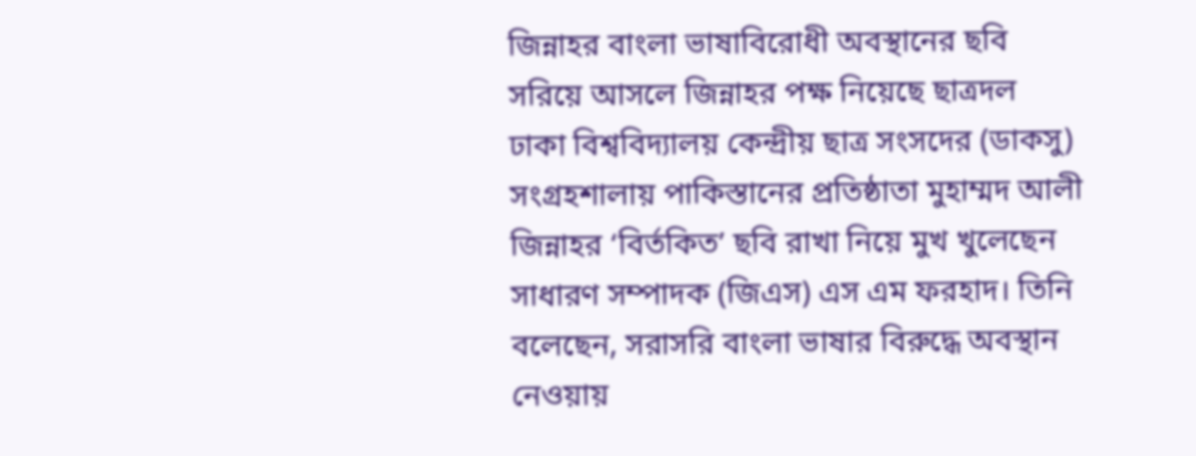জিন্নাহর বাংলা ভাষাবিরোধী অবস্থানের ছবি সরিয়ে আসলে জিন্নাহর পক্ষ নিয়েছে ছাত্রদল
ঢাকা বিশ্ববিদ্যালয় কেন্দ্রীয় ছাত্র সংসদের (ডাকসু) সংগ্রহশালায় পাকিস্তানের প্রতিষ্ঠাতা মুহাম্মদ আলী জিন্নাহর ‘বির্তকিত’ ছবি রাখা নিয়ে মুখ খুলেছেন সাধারণ সম্পাদক (জিএস) এস এম ফরহাদ। তিনি বলেছেন, সরাসরি বাংলা ভাষার বিরুদ্ধে অবস্থান নেওয়ায়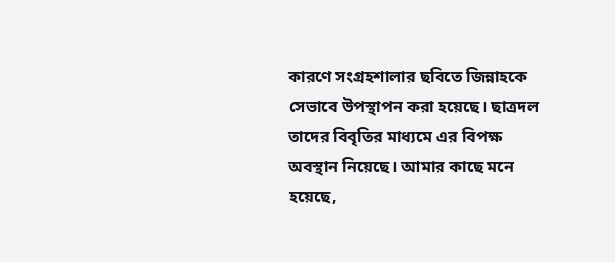কারণে সংগ্রহশালার ছবিতে জিন্নাহকে সেভাবে উপস্থাপন করা হয়েছে। ছাত্রদল তাদের বিবৃতির মাধ্যমে এর বিপক্ষ অবস্থান নিয়েছে। আমার কাছে মনে হয়েছে,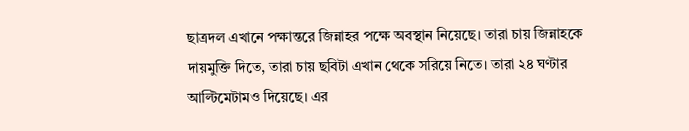ছাত্রদল এখানে পক্ষান্তরে জিন্নাহর পক্ষে অবস্থান নিয়েছে। তারা চায় জিন্নাহকে দায়মুক্তি দিতে, তারা চায় ছবিটা এখান থেকে সরিয়ে নিতে। তারা ২৪ ঘণ্টার আল্টিমেটামও দিয়েছে। এর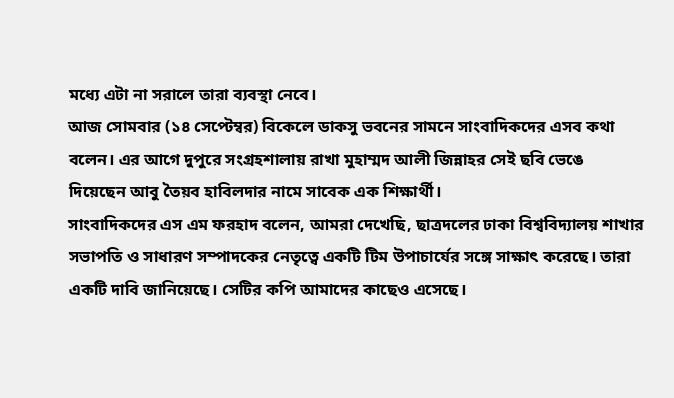মধ্যে এটা না সরালে তারা ব্যবস্থা নেবে।
আজ সোমবার (১৪ সেপ্টেম্বর) বিকেলে ডাকসু ভবনের সামনে সাংবাদিকদের এসব কথা বলেন। এর আগে দুপুরে সংগ্রহশালায় রাখা মুহাম্মদ আলী জিন্নাহর সেই ছবি ভেঙে দিয়েছেন আবু তৈয়ব হাবিলদার নামে সাবেক এক শিক্ষার্থী।
সাংবাদিকদের এস এম ফরহাদ বলেন, আমরা দেখেছি, ছাত্রদলের ঢাকা বিশ্ববিদ্যালয় শাখার সভাপতি ও সাধারণ সম্পাদকের নেতৃত্বে একটি টিম উপাচার্যের সঙ্গে সাক্ষাৎ করেছে। তারা একটি দাবি জানিয়েছে। সেটির কপি আমাদের কাছেও এসেছে।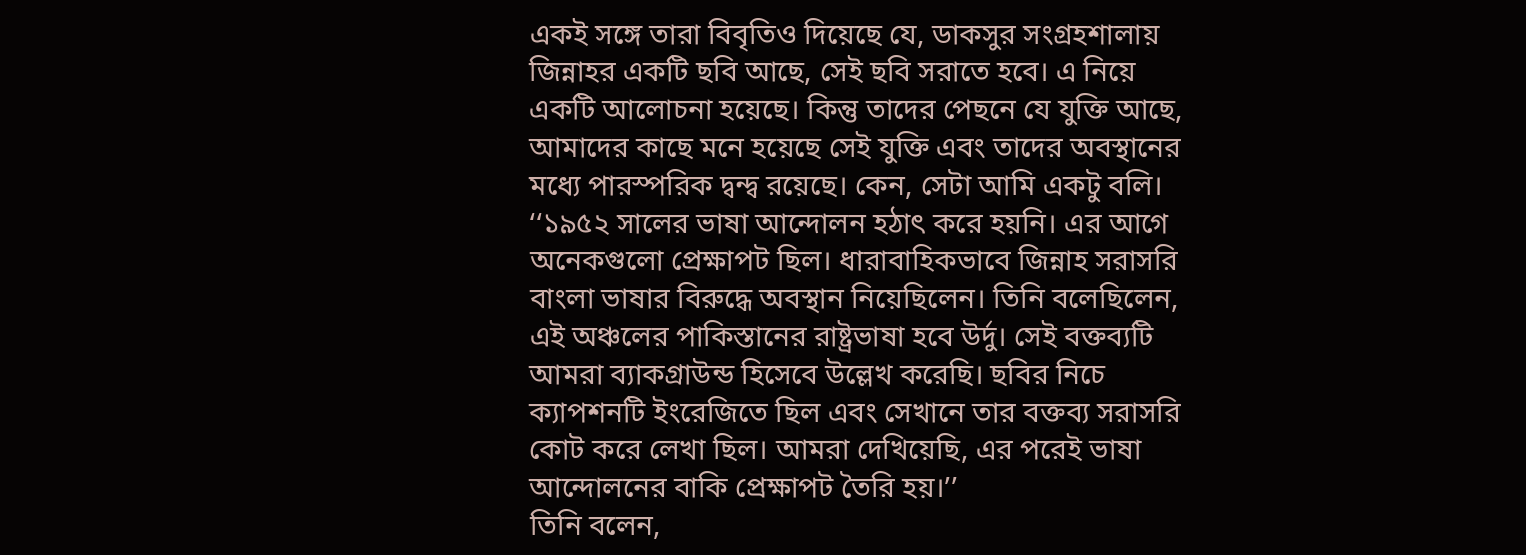একই সঙ্গে তারা বিবৃতিও দিয়েছে যে, ডাকসুর সংগ্রহশালায় জিন্নাহর একটি ছবি আছে, সেই ছবি সরাতে হবে। এ নিয়ে একটি আলোচনা হয়েছে। কিন্তু তাদের পেছনে যে যুক্তি আছে, আমাদের কাছে মনে হয়েছে সেই যুক্তি এবং তাদের অবস্থানের মধ্যে পারস্পরিক দ্বন্দ্ব রয়েছে। কেন, সেটা আমি একটু বলি।
‘‘১৯৫২ সালের ভাষা আন্দোলন হঠাৎ করে হয়নি। এর আগে অনেকগুলো প্রেক্ষাপট ছিল। ধারাবাহিকভাবে জিন্নাহ সরাসরি বাংলা ভাষার বিরুদ্ধে অবস্থান নিয়েছিলেন। তিনি বলেছিলেন, এই অঞ্চলের পাকিস্তানের রাষ্ট্রভাষা হবে উর্দু। সেই বক্তব্যটি আমরা ব্যাকগ্রাউন্ড হিসেবে উল্লেখ করেছি। ছবির নিচে ক্যাপশনটি ইংরেজিতে ছিল এবং সেখানে তার বক্তব্য সরাসরি কোট করে লেখা ছিল। আমরা দেখিয়েছি, এর পরেই ভাষা আন্দোলনের বাকি প্রেক্ষাপট তৈরি হয়।’’
তিনি বলেন,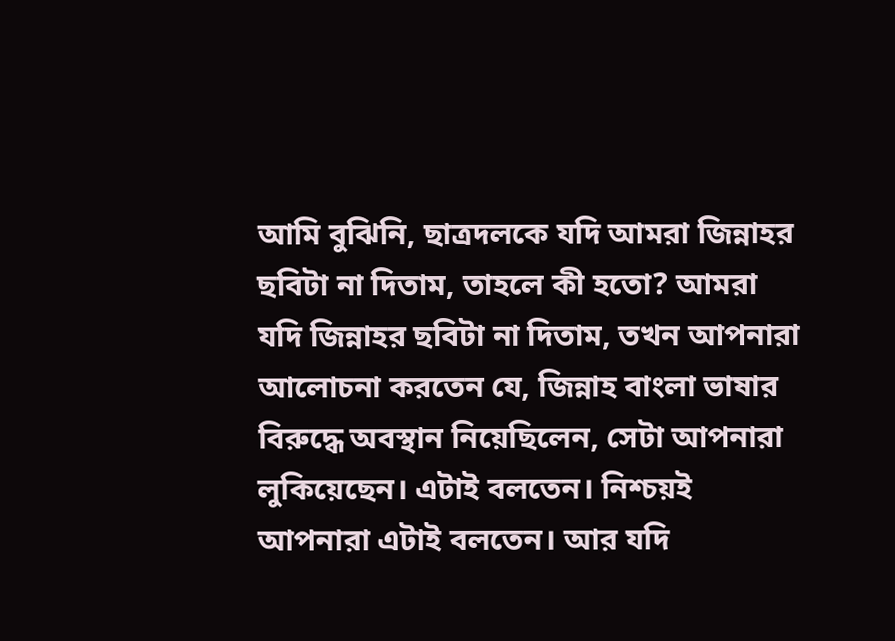আমি বুঝিনি, ছাত্রদলকে যদি আমরা জিন্নাহর ছবিটা না দিতাম, তাহলে কী হতো? আমরা যদি জিন্নাহর ছবিটা না দিতাম, তখন আপনারা আলোচনা করতেন যে, জিন্নাহ বাংলা ভাষার বিরুদ্ধে অবস্থান নিয়েছিলেন, সেটা আপনারা লুকিয়েছেন। এটাই বলতেন। নিশ্চয়ই আপনারা এটাই বলতেন। আর যদি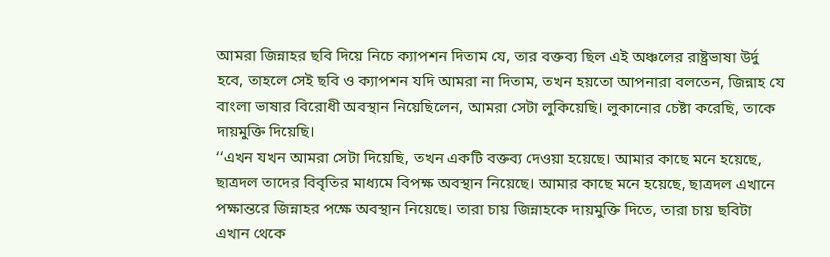আমরা জিন্নাহর ছবি দিয়ে নিচে ক্যাপশন দিতাম যে, তার বক্তব্য ছিল এই অঞ্চলের রাষ্ট্রভাষা উর্দু হবে, তাহলে সেই ছবি ও ক্যাপশন যদি আমরা না দিতাম, তখন হয়তো আপনারা বলতেন, জিন্নাহ যে বাংলা ভাষার বিরোধী অবস্থান নিয়েছিলেন, আমরা সেটা লুকিয়েছি। লুকানোর চেষ্টা করেছি, তাকে দায়মুক্তি দিয়েছি।
‘‘এখন যখন আমরা সেটা দিয়েছি, তখন একটি বক্তব্য দেওয়া হয়েছে। আমার কাছে মনে হয়েছে, ছাত্রদল তাদের বিবৃতির মাধ্যমে বিপক্ষ অবস্থান নিয়েছে। আমার কাছে মনে হয়েছে, ছাত্রদল এখানে পক্ষান্তরে জিন্নাহর পক্ষে অবস্থান নিয়েছে। তারা চায় জিন্নাহকে দায়মুক্তি দিতে, তারা চায় ছবিটা এখান থেকে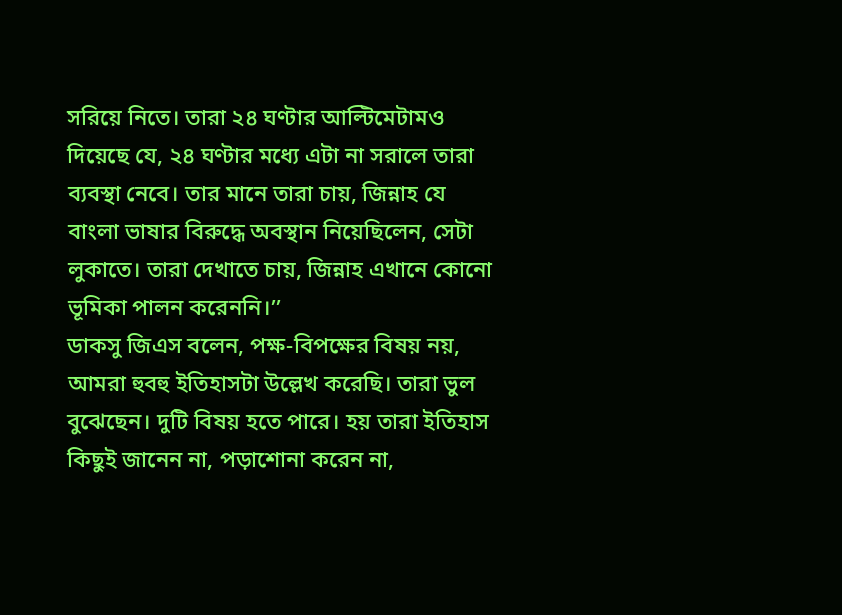সরিয়ে নিতে। তারা ২৪ ঘণ্টার আল্টিমেটামও দিয়েছে যে, ২৪ ঘণ্টার মধ্যে এটা না সরালে তারা ব্যবস্থা নেবে। তার মানে তারা চায়, জিন্নাহ যে বাংলা ভাষার বিরুদ্ধে অবস্থান নিয়েছিলেন, সেটা লুকাতে। তারা দেখাতে চায়, জিন্নাহ এখানে কোনো ভূমিকা পালন করেননি।’’
ডাকসু জিএস বলেন, পক্ষ-বিপক্ষের বিষয় নয়, আমরা হুবহু ইতিহাসটা উল্লেখ করেছি। তারা ভুল বুঝেছেন। দুটি বিষয় হতে পারে। হয় তারা ইতিহাস কিছুই জানেন না, পড়াশোনা করেন না,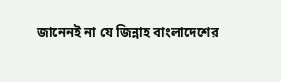জানেনই না যে জিন্নাহ বাংলাদেশের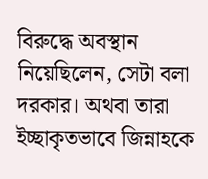বিরুদ্ধে অবস্থান নিয়েছিলেন, সেটা বলা দরকার। অথবা তারা ইচ্ছাকৃতভাবে জিন্নাহকে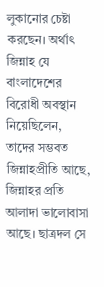লুকানোর চেষ্টা করছেন। অর্থাৎ জিন্নাহ যে বাংলাদেশের বিরোধী অবস্থান নিয়েছিলেন, তাদের সম্ভবত জিন্নাহপ্রীতি আছে, জিন্নাহর প্রতি আলাদা ভালোবাসা আছে। ছাত্রদল সে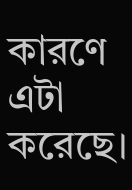কারণে এটা করেছে।